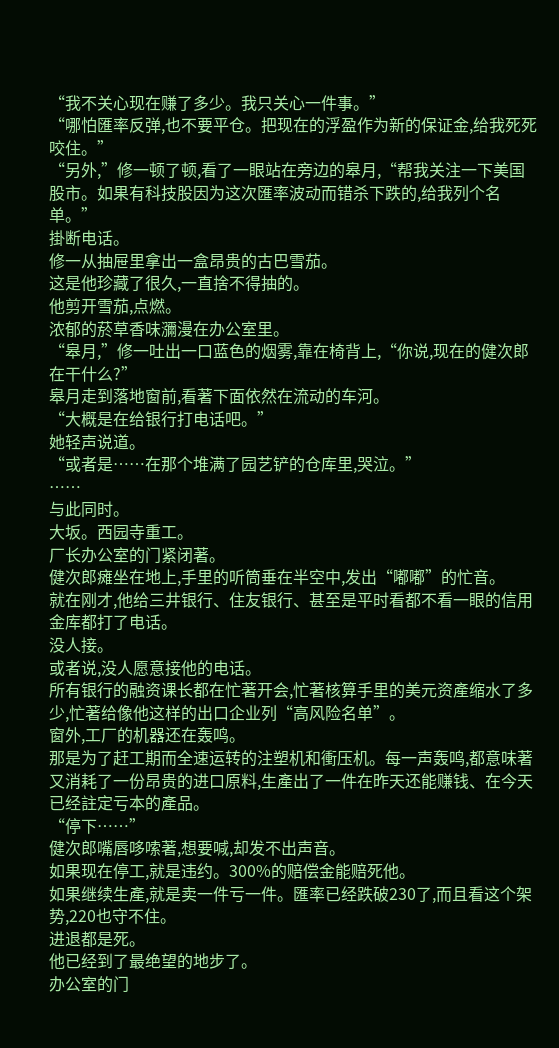“我不关心现在赚了多少。我只关心一件事。”
“哪怕匯率反弹,也不要平仓。把现在的浮盈作为新的保证金,给我死死咬住。”
“另外,”修一顿了顿,看了一眼站在旁边的皋月,“帮我关注一下美国股市。如果有科技股因为这次匯率波动而错杀下跌的,给我列个名单。”
掛断电话。
修一从抽屉里拿出一盒昂贵的古巴雪茄。
这是他珍藏了很久,一直捨不得抽的。
他剪开雪茄,点燃。
浓郁的菸草香味瀰漫在办公室里。
“皋月,”修一吐出一口蓝色的烟雾,靠在椅背上,“你说,现在的健次郎在干什么?”
皋月走到落地窗前,看著下面依然在流动的车河。
“大概是在给银行打电话吧。”
她轻声说道。
“或者是……在那个堆满了园艺铲的仓库里,哭泣。”
……
与此同时。
大坂。西园寺重工。
厂长办公室的门紧闭著。
健次郎瘫坐在地上,手里的听筒垂在半空中,发出“嘟嘟”的忙音。
就在刚才,他给三井银行、住友银行、甚至是平时看都不看一眼的信用金库都打了电话。
没人接。
或者说,没人愿意接他的电话。
所有银行的融资课长都在忙著开会,忙著核算手里的美元资產缩水了多少,忙著给像他这样的出口企业列“高风险名单”。
窗外,工厂的机器还在轰鸣。
那是为了赶工期而全速运转的注塑机和衝压机。每一声轰鸣,都意味著又消耗了一份昂贵的进口原料,生產出了一件在昨天还能赚钱、在今天已经註定亏本的產品。
“停下……”
健次郎嘴唇哆嗦著,想要喊,却发不出声音。
如果现在停工,就是违约。300%的赔偿金能赔死他。
如果继续生產,就是卖一件亏一件。匯率已经跌破230了,而且看这个架势,220也守不住。
进退都是死。
他已经到了最绝望的地步了。
办公室的门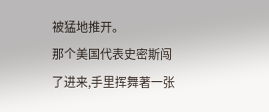被猛地推开。
那个美国代表史密斯闯了进来,手里挥舞著一张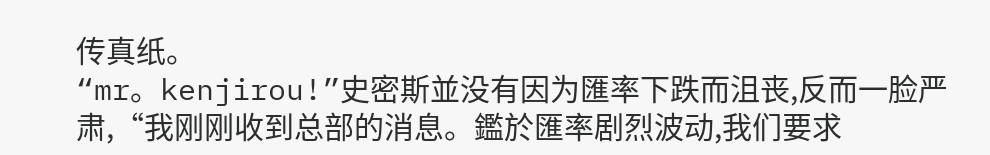传真纸。
“mr。kenjirou!”史密斯並没有因为匯率下跌而沮丧,反而一脸严肃,“我刚刚收到总部的消息。鑑於匯率剧烈波动,我们要求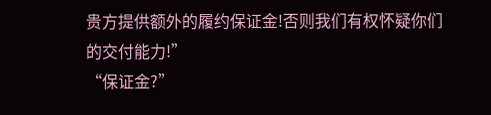贵方提供额外的履约保证金!否则我们有权怀疑你们的交付能力!”
“保证金?”